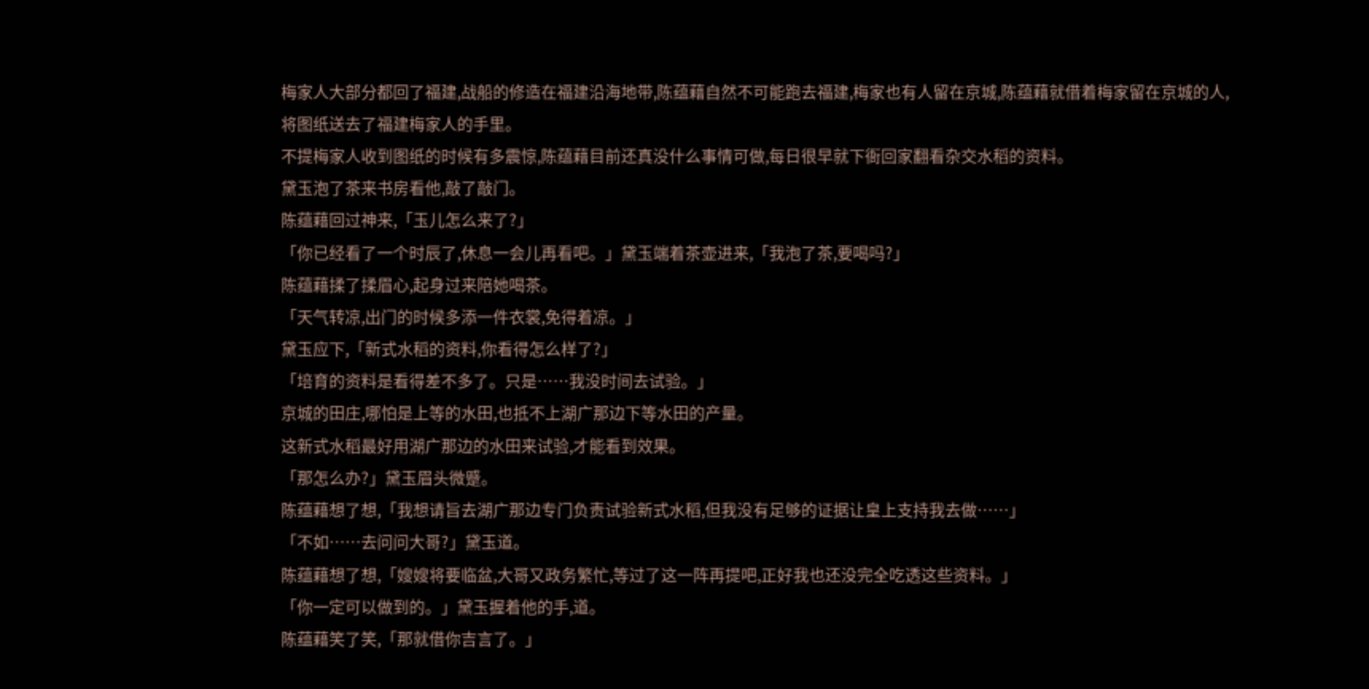梅家人大部分都回了福建,战船的修造在福建沿海地带,陈蕴藉自然不可能跑去福建,梅家也有人留在京城,陈蕴藉就借着梅家留在京城的人,将图纸送去了福建梅家人的手里。
不提梅家人收到图纸的时候有多震惊,陈蕴藉目前还真没什么事情可做,每日很早就下衙回家翻看杂交水稻的资料。
黛玉泡了茶来书房看他,敲了敲门。
陈蕴藉回过神来,「玉儿怎么来了?」
「你已经看了一个时辰了,休息一会儿再看吧。」黛玉端着茶壶进来,「我泡了茶,要喝吗?」
陈蕴藉揉了揉眉心,起身过来陪她喝茶。
「天气转凉,出门的时候多添一件衣裳,免得着凉。」
黛玉应下,「新式水稻的资料,你看得怎么样了?」
「培育的资料是看得差不多了。只是……我没时间去试验。」
京城的田庄,哪怕是上等的水田,也抵不上湖广那边下等水田的产量。
这新式水稻最好用湖广那边的水田来试验,才能看到效果。
「那怎么办?」黛玉眉头微蹙。
陈蕴藉想了想,「我想请旨去湖广那边专门负责试验新式水稻,但我没有足够的证据让皇上支持我去做……」
「不如……去问问大哥?」黛玉道。
陈蕴藉想了想,「嫂嫂将要临盆,大哥又政务繁忙,等过了这一阵再提吧,正好我也还没完全吃透这些资料。」
「你一定可以做到的。」黛玉握着他的手,道。
陈蕴藉笑了笑,「那就借你吉言了。」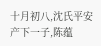十月初八,沈氏平安产下一子,陈蕴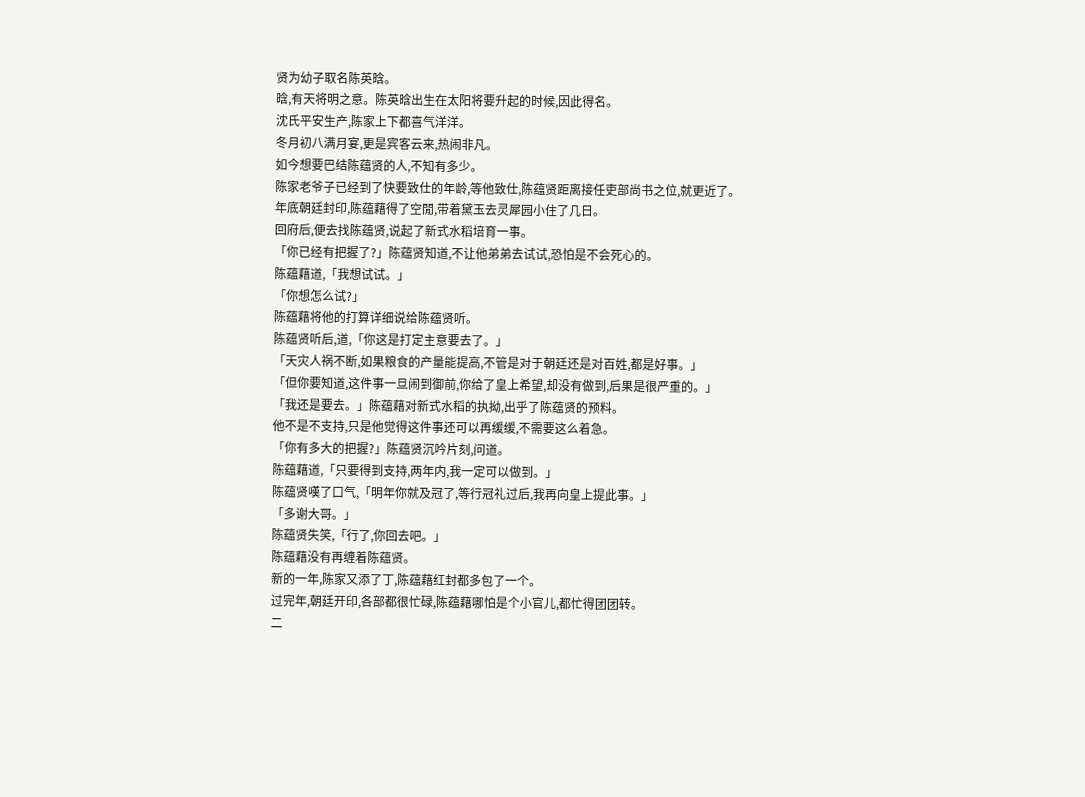贤为幼子取名陈英晗。
晗,有天将明之意。陈英晗出生在太阳将要升起的时候,因此得名。
沈氏平安生产,陈家上下都喜气洋洋。
冬月初八满月宴,更是宾客云来,热闹非凡。
如今想要巴结陈蕴贤的人,不知有多少。
陈家老爷子已经到了快要致仕的年龄,等他致仕,陈蕴贤距离接任吏部尚书之位,就更近了。
年底朝廷封印,陈蕴藉得了空閒,带着黛玉去灵犀园小住了几日。
回府后,便去找陈蕴贤,说起了新式水稻培育一事。
「你已经有把握了?」陈蕴贤知道,不让他弟弟去试试,恐怕是不会死心的。
陈蕴藉道,「我想试试。」
「你想怎么试?」
陈蕴藉将他的打算详细说给陈蕴贤听。
陈蕴贤听后,道,「你这是打定主意要去了。」
「天灾人祸不断,如果粮食的产量能提高,不管是对于朝廷还是对百姓,都是好事。」
「但你要知道,这件事一旦闹到御前,你给了皇上希望,却没有做到,后果是很严重的。」
「我还是要去。」陈蕴藉对新式水稻的执拗,出乎了陈蕴贤的预料。
他不是不支持,只是他觉得这件事还可以再缓缓,不需要这么着急。
「你有多大的把握?」陈蕴贤沉吟片刻,问道。
陈蕴藉道,「只要得到支持,两年内,我一定可以做到。」
陈蕴贤嘆了口气,「明年你就及冠了,等行冠礼过后,我再向皇上提此事。」
「多谢大哥。」
陈蕴贤失笑,「行了,你回去吧。」
陈蕴藉没有再缠着陈蕴贤。
新的一年,陈家又添了丁,陈蕴藉红封都多包了一个。
过完年,朝廷开印,各部都很忙碌,陈蕴藉哪怕是个小官儿,都忙得团团转。
二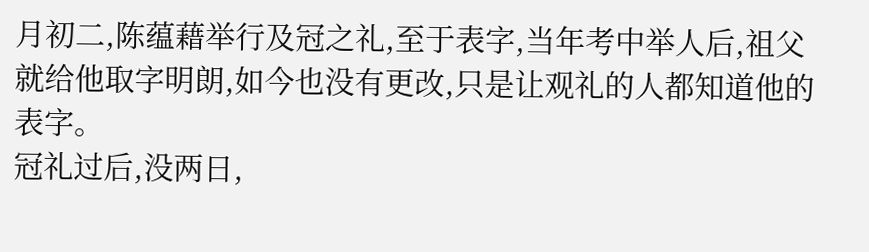月初二,陈蕴藉举行及冠之礼,至于表字,当年考中举人后,祖父就给他取字明朗,如今也没有更改,只是让观礼的人都知道他的表字。
冠礼过后,没两日,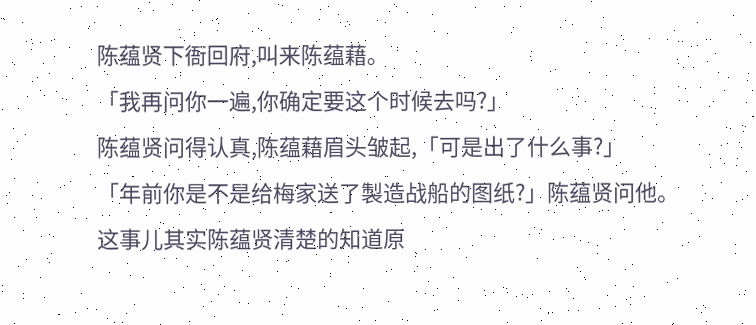陈蕴贤下衙回府,叫来陈蕴藉。
「我再问你一遍,你确定要这个时候去吗?」
陈蕴贤问得认真,陈蕴藉眉头皱起,「可是出了什么事?」
「年前你是不是给梅家送了製造战船的图纸?」陈蕴贤问他。
这事儿其实陈蕴贤清楚的知道原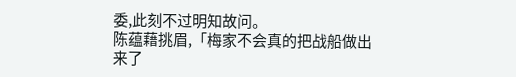委,此刻不过明知故问。
陈蕴藉挑眉,「梅家不会真的把战船做出来了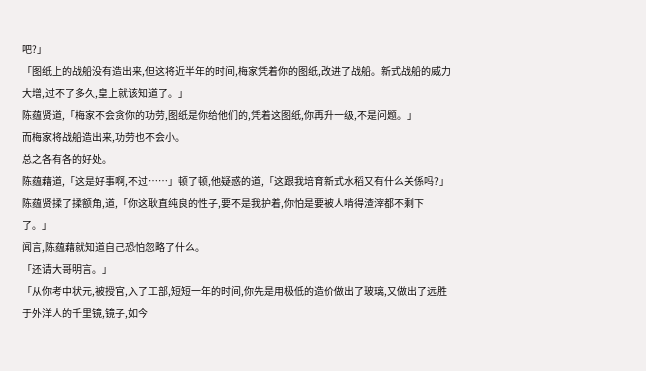吧?」
「图纸上的战船没有造出来,但这将近半年的时间,梅家凭着你的图纸,改进了战船。新式战船的威力大增,过不了多久,皇上就该知道了。」
陈蕴贤道,「梅家不会贪你的功劳,图纸是你给他们的,凭着这图纸,你再升一级,不是问题。」
而梅家将战船造出来,功劳也不会小。
总之各有各的好处。
陈蕴藉道,「这是好事啊,不过……」顿了顿,他疑惑的道,「这跟我培育新式水稻又有什么关係吗?」
陈蕴贤揉了揉额角,道,「你这耿直纯良的性子,要不是我护着,你怕是要被人啃得渣滓都不剩下了。」
闻言,陈蕴藉就知道自己恐怕忽略了什么。
「还请大哥明言。」
「从你考中状元,被授官,入了工部,短短一年的时间,你先是用极低的造价做出了玻璃,又做出了远胜于外洋人的千里镜,镜子,如今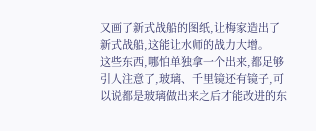又画了新式战船的图纸,让梅家造出了新式战船,这能让水师的战力大增。
这些东西,哪怕单独拿一个出来,都足够引人注意了,玻璃、千里镜还有镜子,可以说都是玻璃做出来之后才能改进的东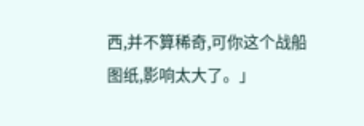西,并不算稀奇,可你这个战船图纸,影响太大了。」